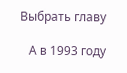Выбрать главу

   А в 1993 году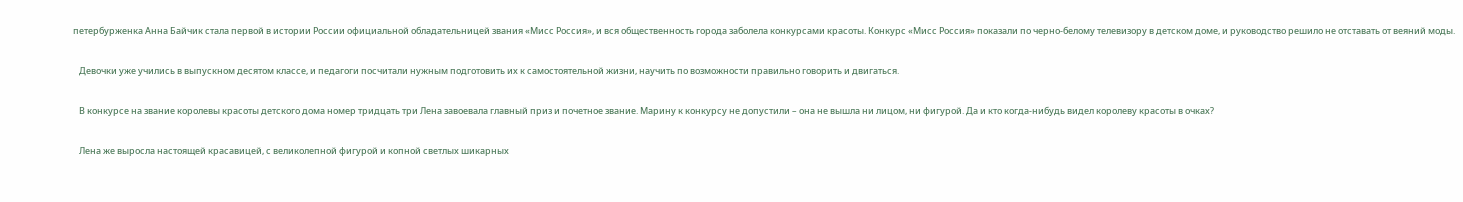петербурженка Анна Байчик стала первой в истории России официальной обладательницей звания «Мисс Россия», и вся общественность города заболела конкурсами красоты. Конкурс «Мисс Россия» показали по черно-белому телевизору в детском доме, и руководство решило не отставать от веяний моды.

   Девочки уже учились в выпускном десятом классе, и педагоги посчитали нужным подготовить их к самостоятельной жизни, научить по возможности правильно говорить и двигаться.

   В конкурсе на звание королевы красоты детского дома номер тридцать три Лена завоевала главный приз и почетное звание. Марину к конкурсу не допустили – она не вышла ни лицом, ни фигурой. Да и кто когда-нибудь видел королеву красоты в очках?

   Лена же выросла настоящей красавицей, с великолепной фигурой и копной светлых шикарных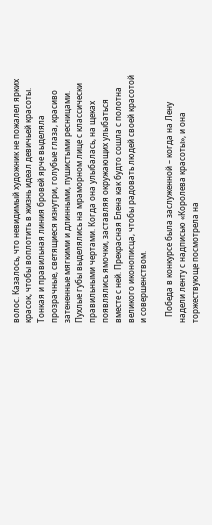волос. Казалось, что невидимый художник не пожалел ярких красок, чтобы воплотить в жизнь идеал девичьей красоты. Тонкая и правильная линия бровей ярче выделяла прозрачные, светящиеся изнутри, голубые глаза, красиво затененные мягкими и длинными, пушистыми ресницами. Пухлые губы выделялись на мраморном лице с классически правильными чертами. Когда она улыбалась, на щеках появлялись ямочки, заставляя окружающих улыбаться вместе с ней. Прекрасная Елена как будто сошла с полотна великого иконописца, чтобы радовать людей своей красотой и совершенством.

   Победа в конкурсе была заслуженной – когда на Лену надели ленту с надписью «Королева красоты», и она торжествующе посмотрела на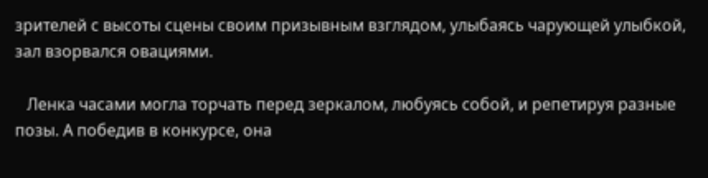зрителей с высоты сцены своим призывным взглядом, улыбаясь чарующей улыбкой, зал взорвался овациями.

   Ленка часами могла торчать перед зеркалом, любуясь собой, и репетируя разные позы. А победив в конкурсе, она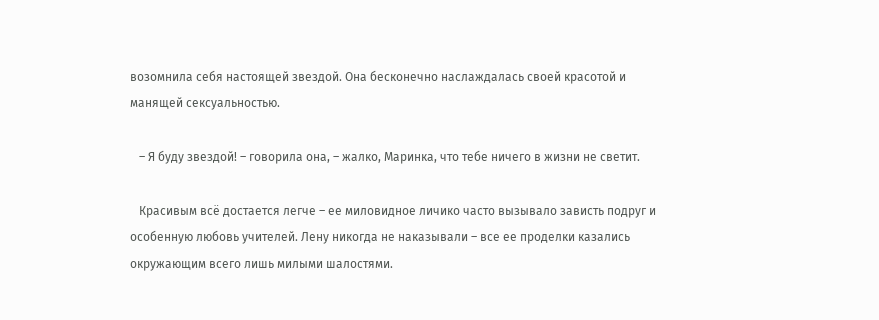возомнила себя настоящей звездой. Она бесконечно наслаждалась своей красотой и манящей сексуальностью.

   – Я буду звездой! – говорила она, – жалко, Маринка, что тебе ничего в жизни не светит.

   Красивым всё достается легче – ее миловидное личико часто вызывало зависть подруг и особенную любовь учителей. Лену никогда не наказывали – все ее проделки казались окружающим всего лишь милыми шалостями.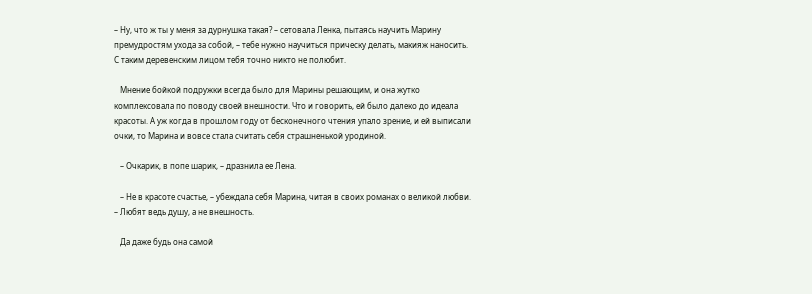– Ну, что ж ты у меня за дурнушка такая? – сетовала Ленка, пытаясь научить Марину премудростям ухода за собой, – тебе нужно научиться прическу делать, макияж наносить. С таким деревенским лицом тебя точно никто не полюбит.

   Мнение бойкой подружки всегда было для Марины решающим, и она жутко комплексовала по поводу своей внешности. Что и говорить, ей было далеко до идеала красоты. А уж когда в прошлом году от бесконечного чтения упало зрение, и ей выписали очки, то Марина и вовсе стала считать себя страшненькой уродиной.

   – Очкарик, в попе шарик, – дразнила ее Лена.

   – Не в красоте счастье, – убеждала себя Марина, читая в своих романах о великой любви. – Любят ведь душу, а не внешность.

   Да даже будь она самой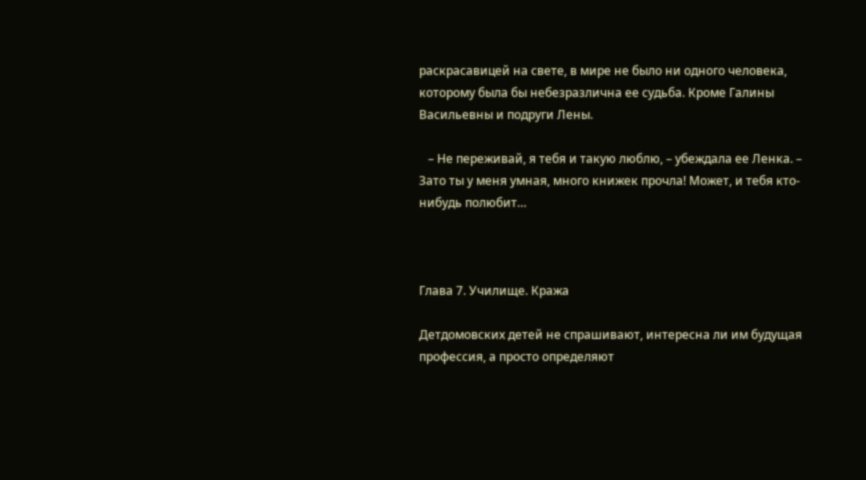раскрасавицей на свете, в мире не было ни одного человека, которому была бы небезразлична ее судьба. Кроме Галины Васильевны и подруги Лены.

   – Не переживай, я тебя и такую люблю, – убеждала ее Ленка. – Зато ты у меня умная, много книжек прочла! Может, и тебя кто-нибудь полюбит…



Глава 7. Училище. Кража

Детдомовских детей не спрашивают, интересна ли им будущая профессия, а просто определяют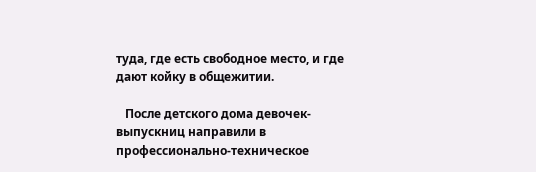туда, где есть свободное место, и где дают койку в общежитии.

   После детского дома девочек-выпускниц направили в профессионально-техническое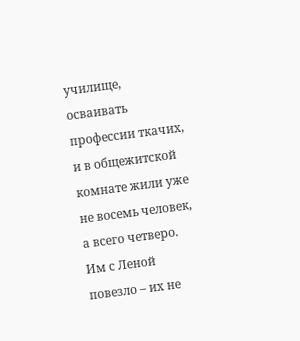училище, осваивать профессии ткачих, и в общежитской комнате жили уже не восемь человек, а всего четверо. Им с Леной повезло – их не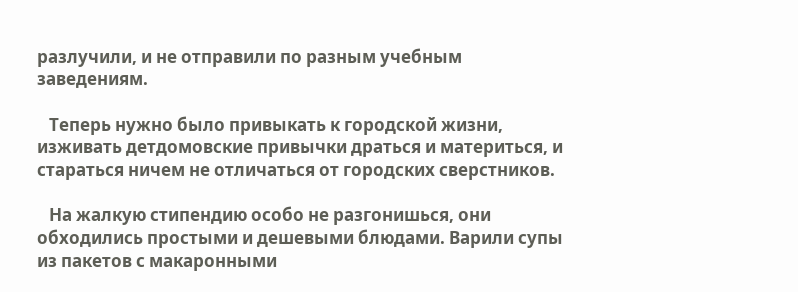разлучили, и не отправили по разным учебным заведениям.

   Теперь нужно было привыкать к городской жизни, изживать детдомовские привычки драться и материться, и стараться ничем не отличаться от городских сверстников.

   На жалкую стипендию особо не разгонишься, они обходились простыми и дешевыми блюдами. Варили супы из пакетов с макаронными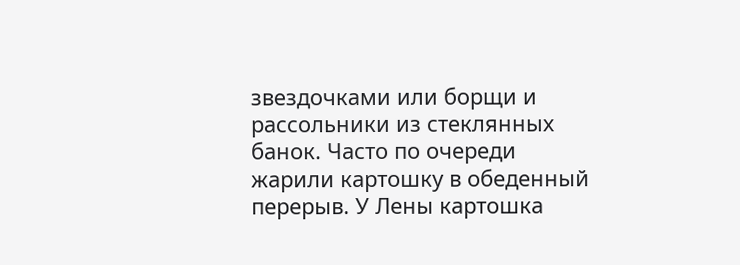звездочками или борщи и рассольники из стеклянных банок. Часто по очереди жарили картошку в обеденный перерыв. У Лены картошка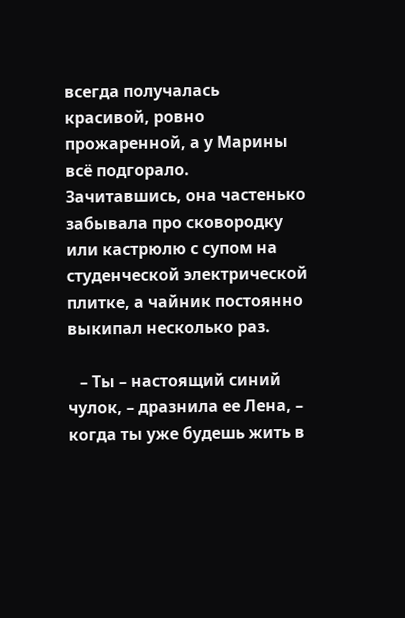всегда получалась красивой, ровно прожаренной, а у Марины всё подгорало. Зачитавшись, она частенько забывала про сковородку или кастрюлю с супом на студенческой электрической плитке, а чайник постоянно выкипал несколько раз.

   – Ты – настоящий синий чулок, – дразнила ее Лена, – когда ты уже будешь жить в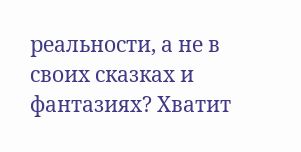реальности, а не в своих сказках и фантазиях? Хватит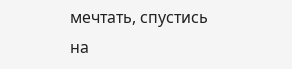мечтать, спустись на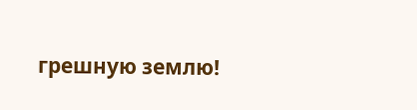грешную землю!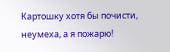Картошку хотя бы почисти, неумеха, а я пожарю!